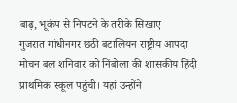बाढ़, भूकंप से निपटने के तरीके सिखाए
गुजरात गांधीनगर छठी बटालियन राष्ट्रीय आपदा मोचन बल शनिवार को निंबोला की शासकीय हिंदी प्राथमिक स्कूल पहुंची। यहां उन्होंने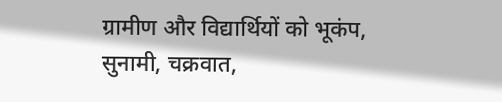ग्रामीण और विद्यार्थियों को भूकंप, सुनामी, चक्रवात,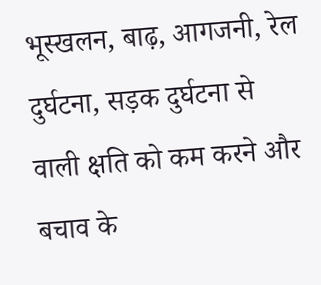भूस्खलन, बाढ़, आगजनी, रेल दुर्घटना, सड़क दुर्घटना से वाली क्षति को कम करने और बचाव के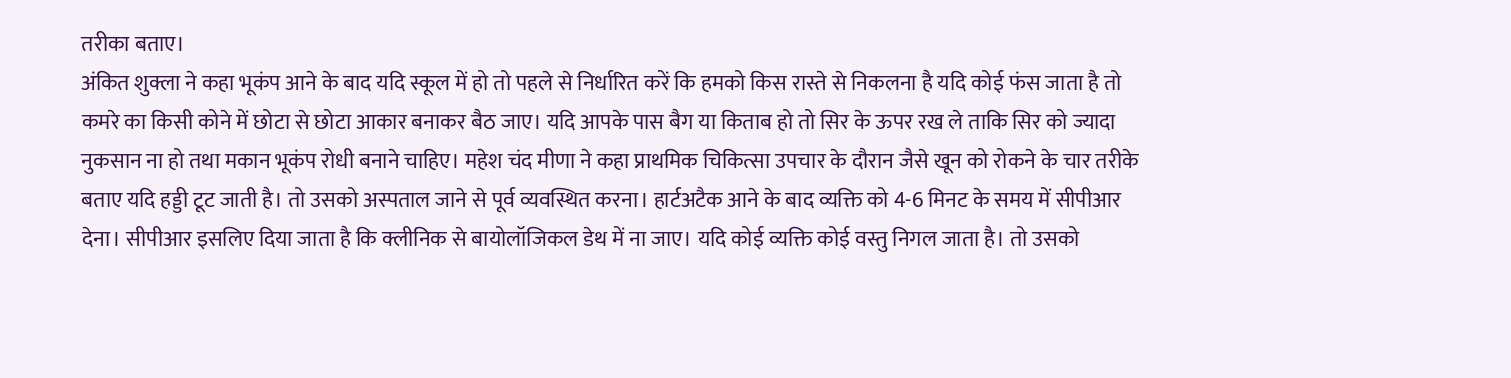तरीका बताए।
अंकित शुक्ला ने कहा भूकंप आने के बाद यदि स्कूल में हो तो पहले से निर्धारित करें कि हमको किस रास्ते से निकलना है यदि कोई फंस जाता है तो कमरे का किसी कोने में छोटा से छोटा आकार बनाकर बैठ जाए। यदि आपके पास बैग या किताब हो तो सिर के ऊपर रख ले ताकि सिर को ज्यादा नुकसान ना हो तथा मकान भूकंप रोधी बनाने चाहिए। महेश चंद मीणा ने कहा प्राथमिक चिकित्सा उपचार के दौरान जैसे खून को रोकने के चार तरीके बताए यदि हड्डी टूट जाती है। तो उसको अस्पताल जाने से पूर्व व्यवस्थित करना। हार्टअटैक आने के बाद व्यक्ति को 4-6 मिनट के समय में सीपीआर देना। सीपीआर इसलिए दिया जाता है कि क्लीनिक से बायोलॉजिकल डेथ में ना जाए। यदि कोई व्यक्ति कोई वस्तु निगल जाता है। तो उसको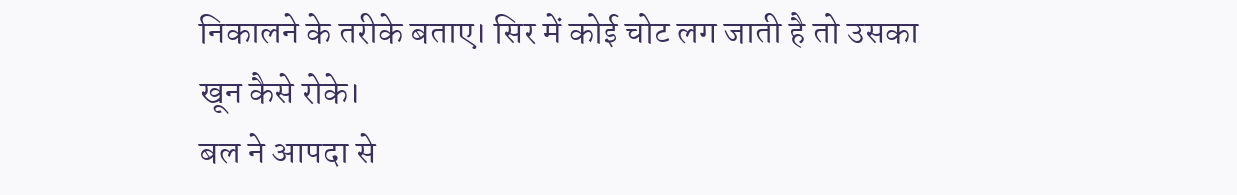निकालने के तरीके बताए। सिर में कोई चोट लग जाती है तो उसका खून कैसे रोके।
बल ने आपदा से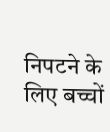निपटने के लिए बच्चों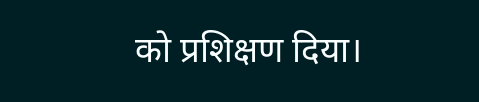को प्रशिक्षण दिया।